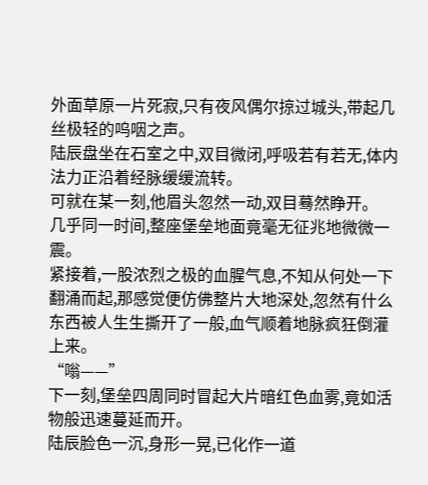外面草原一片死寂,只有夜风偶尔掠过城头,带起几丝极轻的呜咽之声。
陆辰盘坐在石室之中,双目微闭,呼吸若有若无,体内法力正沿着经脉缓缓流转。
可就在某一刻,他眉头忽然一动,双目蓦然睁开。
几乎同一时间,整座堡垒地面竟毫无征兆地微微一震。
紧接着,一股浓烈之极的血腥气息,不知从何处一下翻涌而起,那感觉便仿佛整片大地深处,忽然有什么东西被人生生撕开了一般,血气顺着地脉疯狂倒灌上来。
“嗡——”
下一刻,堡垒四周同时冒起大片暗红色血雾,竟如活物般迅速蔓延而开。
陆辰脸色一沉,身形一晃,已化作一道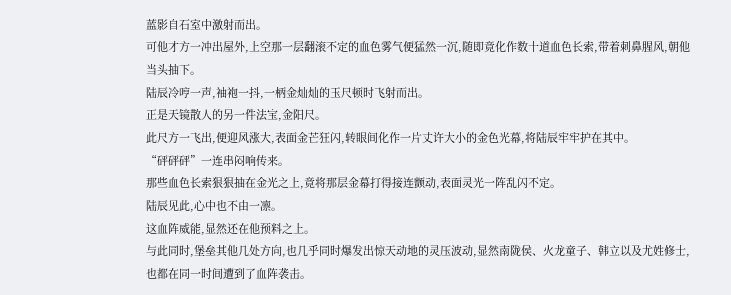蓝影自石室中激射而出。
可他才方一冲出屋外,上空那一层翻滚不定的血色雾气便猛然一沉,随即竟化作数十道血色长索,带着刺鼻腥风,朝他当头抽下。
陆辰冷哼一声,袖袍一抖,一柄金灿灿的玉尺顿时飞射而出。
正是天镜散人的另一件法宝,金阳尺。
此尺方一飞出,便迎风涨大,表面金芒狂闪,转眼间化作一片丈许大小的金色光幕,将陆辰牢牢护在其中。
“砰砰砰”一连串闷响传来。
那些血色长索狠狠抽在金光之上,竟将那层金幕打得接连颤动,表面灵光一阵乱闪不定。
陆辰见此,心中也不由一凛。
这血阵威能,显然还在他预料之上。
与此同时,堡垒其他几处方向,也几乎同时爆发出惊天动地的灵压波动,显然南陇侯、火龙童子、韩立以及尤姓修士,也都在同一时间遭到了血阵袭击。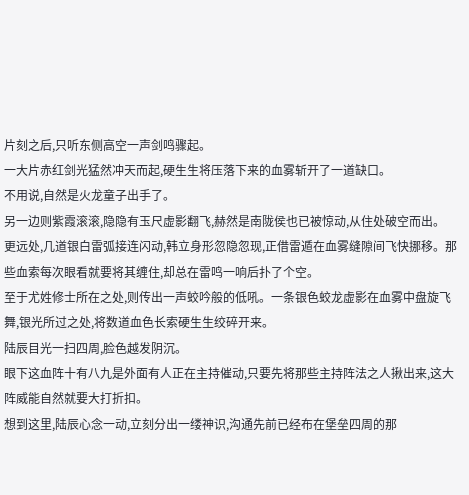片刻之后,只听东侧高空一声剑鸣骤起。
一大片赤红剑光猛然冲天而起,硬生生将压落下来的血雾斩开了一道缺口。
不用说,自然是火龙童子出手了。
另一边则紫霞滚滚,隐隐有玉尺虚影翻飞,赫然是南陇侯也已被惊动,从住处破空而出。
更远处,几道银白雷弧接连闪动,韩立身形忽隐忽现,正借雷遁在血雾缝隙间飞快挪移。那些血索每次眼看就要将其缠住,却总在雷鸣一响后扑了个空。
至于尤姓修士所在之处,则传出一声蛟吟般的低吼。一条银色蛟龙虚影在血雾中盘旋飞舞,银光所过之处,将数道血色长索硬生生绞碎开来。
陆辰目光一扫四周,脸色越发阴沉。
眼下这血阵十有八九是外面有人正在主持催动,只要先将那些主持阵法之人揪出来,这大阵威能自然就要大打折扣。
想到这里,陆辰心念一动,立刻分出一缕神识,沟通先前已经布在堡垒四周的那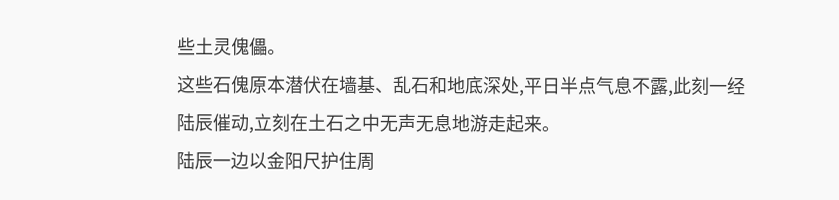些土灵傀儡。
这些石傀原本潜伏在墙基、乱石和地底深处,平日半点气息不露,此刻一经陆辰催动,立刻在土石之中无声无息地游走起来。
陆辰一边以金阳尺护住周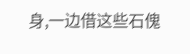身,一边借这些石傀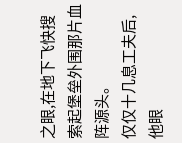之眼,在地下飞快搜索起堡垒外围那片血阵源头。
仅仅十几息工夫后,他眼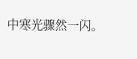中寒光骤然一闪。